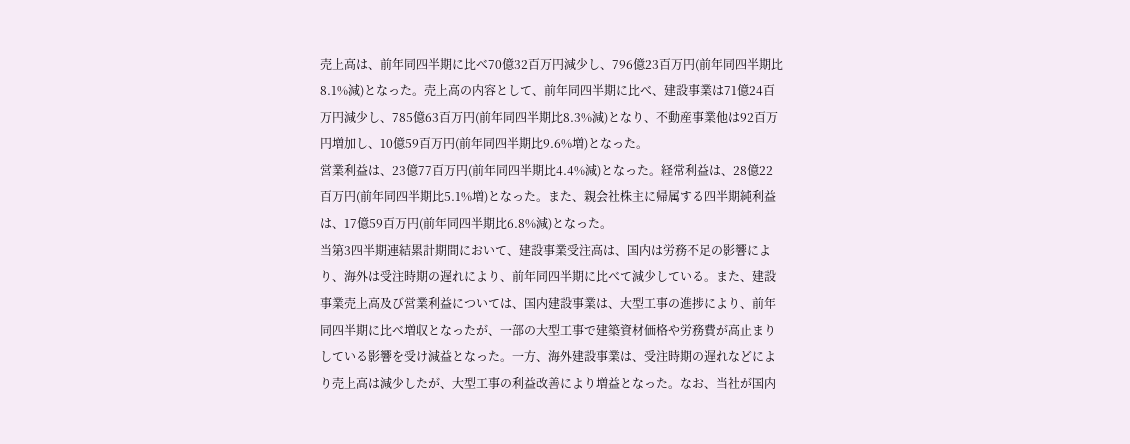売上高は、前年同四半期に比べ70億32百万円減少し、796億23百万円(前年同四半期比8.1%減)となった。売上高の内容として、前年同四半期に比べ、建設事業は71億24百万円減少し、785億63百万円(前年同四半期比8.3%減)となり、不動産事業他は92百万円増加し、10億59百万円(前年同四半期比9.6%増)となった。
営業利益は、23億77百万円(前年同四半期比4.4%減)となった。経常利益は、28億22百万円(前年同四半期比5.1%増)となった。また、親会社株主に帰属する四半期純利益は、17億59百万円(前年同四半期比6.8%減)となった。
当第3四半期連結累計期間において、建設事業受注高は、国内は労務不足の影響により、海外は受注時期の遅れにより、前年同四半期に比べて減少している。また、建設事業売上高及び営業利益については、国内建設事業は、大型工事の進捗により、前年同四半期に比べ増収となったが、一部の大型工事で建築資材価格や労務費が高止まりしている影響を受け減益となった。一方、海外建設事業は、受注時期の遅れなどにより売上高は減少したが、大型工事の利益改善により増益となった。なお、当社が国内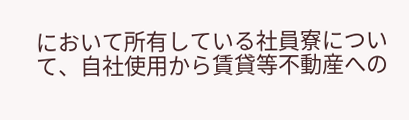において所有している社員寮について、自社使用から賃貸等不動産への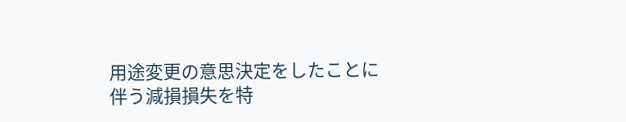用途変更の意思決定をしたことに伴う減損損失を特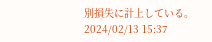別損失に計上している。
2024/02/13 15:37